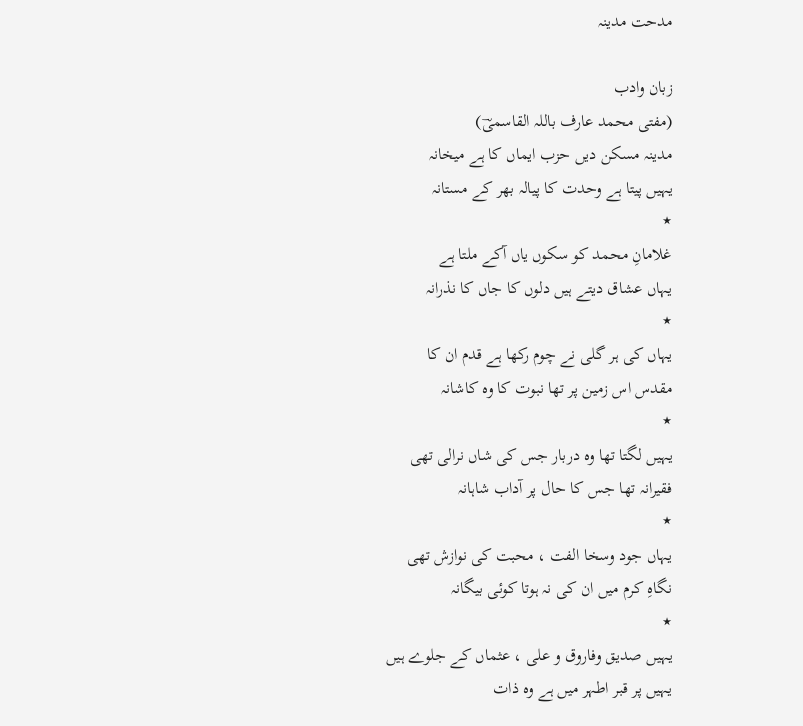مدحت مدینہ

زبان وادب
(مفتی محمد عارف باللہ القاسمیؔ)
مدینہ مسکن دیں حزب ایماں کا ہے میخانہ
یہیں پیتا ہے وحدت کا پیالہ بھر کے مستانہ
٭
غلامانِ محمد کو سکوں یاں آکے ملتا ہے
یہاں عشاق دیتے ہیں دلوں کا جاں کا نذرانہ
٭
یہاں کی ہر گلی نے چوم رکھا ہے قدم ان کا
مقدس اس زمین پر تھا نبوت کا وہ کاشانہ
٭
یہیں لگتا تھا وہ دربار جس کی شاں نرالی تھی
فقیرانہ تھا جس کا حال پر آداب شاہانہ
٭
یہاں جود وسخا الفت ، محبت کی نوازش تھی
نگاہِ کرم میں ان کی نہ ہوتا کوئی بیگانہ
٭
یہیں صدیق وفاروق و علی ، عثماں کے جلوے ہیں
یہیں پر قبر اطہر میں ہے وہ ذات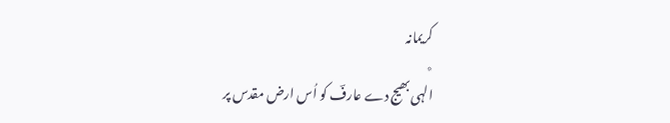کریمانہ
٭
الہی بھیج دے عارفؔ کو اُس ارض مقدس پر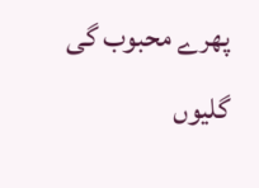پھرے محبوب گی گلیوں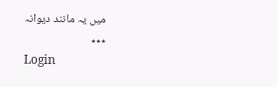میں یہ مانند دیوانہ
٭٭٭
Login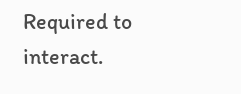Required to interact.